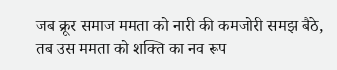जब क्रूर समाज ममता को नारी की कमजोरी समझ बैठे,
तब उस ममता को शक्ति का नव रूप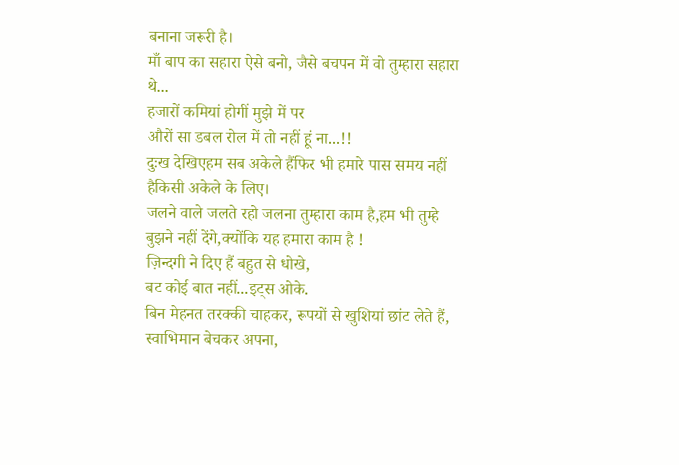बनाना जरूरी है।
माँ बाप का सहारा ऐसे बनो, जैसे बचपन में वो तुम्हारा सहारा थे...
हजारों कमियां होगीं मुझे में पर
औरों सा डबल रोल में तो नहीं हूं ना...!!
दुःख देखिएहम सब अकेले हैंफिर भी हमारे पास समय नहीं हैकिसी अकेले के लिए।
जलने वाले जलते रहो जलना तुम्हारा काम है,हम भी तुम्हे बुझने नहीं देंगे,क्योंकि यह हमारा काम है !
ज़िन्दगी ने दिए हैं बहुत से धोखे,
बट कोई बात नहीं...इट्स ओके.
बिन मेहनत तरक्की चाहकर, रूपयों से खुशियां छांट लेते हैं,
स्वाभिमान बेचकर अपना,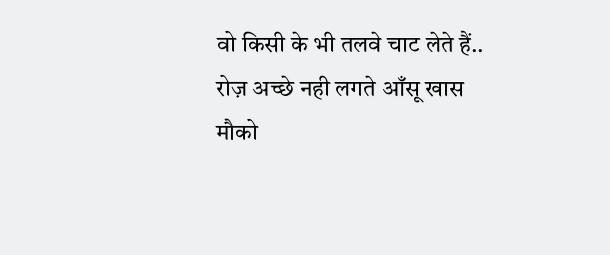वो किसी के भी तलवे चाट लेते हैं..
रोज़ अच्छे नही लगते आँसू खास मौको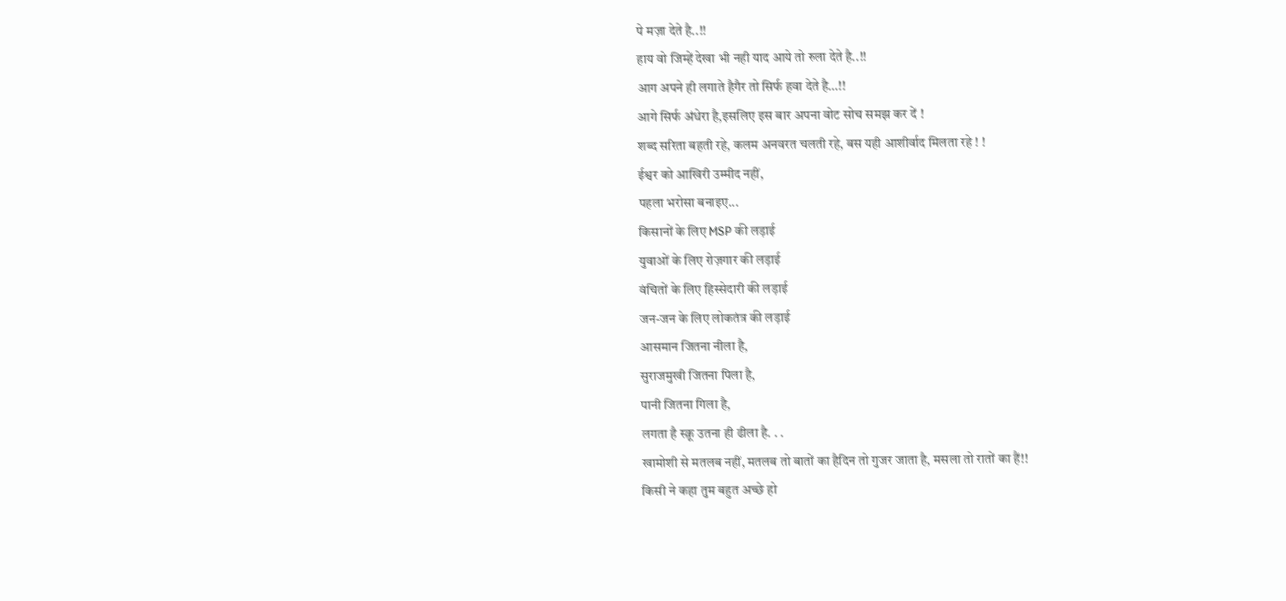पे मज़ा देते है..!!
हाय वो जिम्हें देखा भी नही याद आये तो रुला देते है..!!
आग अपने ही लगाते हैगैर तो सिर्फ हवा देते है…!!
आगे सिर्फ अंधेरा है,इसलिए इस बार अपना वोट सोच समझ कर दें !
शब्द सरिता बहती रहे, कलम अनवरत चलती रहे, बस यही आशीर्वाद मिलता रहे ! !
ईश्वर को आखिरी उम्मीद नहीं,
पहला भरोसा बनाइए...
किसानों के लिए MSP की लड़ाई
युवाओं के लिए रोज़गार की लड़ाई
वंचितों के लिए हिस्सेदारी की लड़ाई
जन-जन के लिए लोकतंत्र की लड़ाई
आसमान जितना नीला है,
सुराजमुखी जितना पिला है,
पानी जितना गिला है,
लगता है स्क्रू उतना ही ढीला है. . .
खामोशी से मतलब नहीं, मतलब तो बातों का हैदिन तो गुजर जाता है, मसला तो रातों का हैं!!
किसी ने कहा तुम बहुत अच्छे हो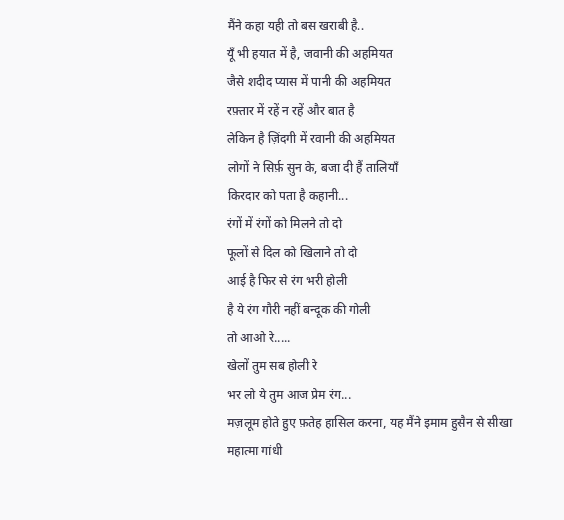मैंने कहा यही तो बस खराबी है..
यूँ भी हयात में है, जवानी की अहमियत
जैसे शदीद प्यास में पानी की अहमियत
रफ़्तार में रहें न रहें और बात है
लेकिन है ज़िंदगी में रवानी की अहमियत
लोगों ने सिर्फ़ सुन के, बजा दी हैं तालियाँ
किरदार को पता है कहानी...
रंगों में रंगों को मिलने तो दो
फूलों से दिल को खिलाने तो दो
आई है फिर से रंग भरी होली
है ये रंग गौरी नहीं बन्दूक की गोली
तो आओ रे.....
खेलों तुम सब होली रे
भर लो ये तुम आज प्रेम रंग...
मज़लूम होते हुए फ़तेह हासिल करना, यह मैंने इमाम हुसैन से सीखा
महात्मा गांधी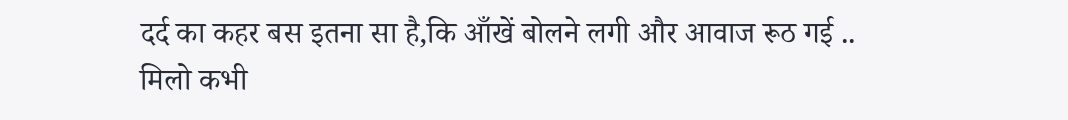दर्द का कहर बस इतना सा है,कि आँखें बोलने लगी और आवाज रूठ गई ..
मिलो कभी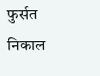फुर्सत निकाल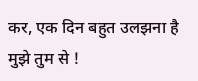कर, एक दिन बहुत उलझना है मुझे तुम से !